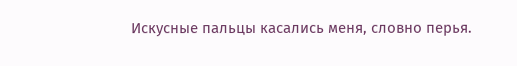Искусные пальцы касались меня, словно перья.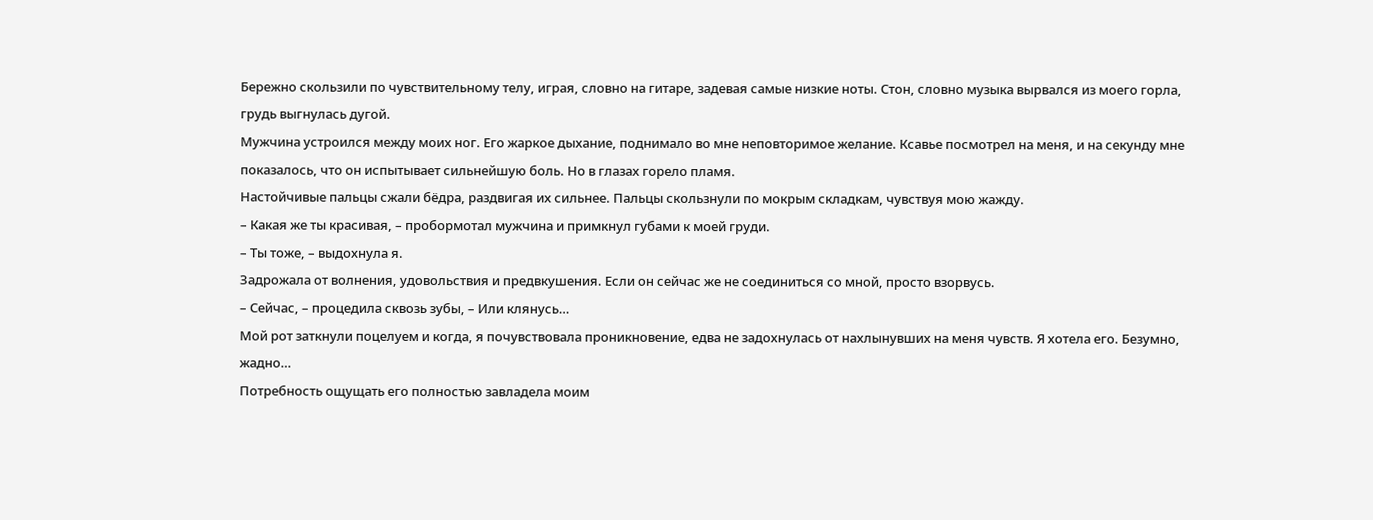Бережно скользили по чувствительному телу, играя, словно на гитаре, задевая самые низкие ноты. Стон, словно музыка вырвался из моего горла, грудь выгнулась дугой.
Мужчина устроился между моих ног. Его жаркое дыхание, поднимало во мне неповторимое желание. Ксавье посмотрел на меня, и на секунду мне показалось, что он испытывает сильнейшую боль. Но в глазах горело пламя.
Настойчивые пальцы сжали бёдра, раздвигая их сильнее. Пальцы скользнули по мокрым складкам, чувствуя мою жажду.
– Какая же ты красивая, – пробормотал мужчина и примкнул губами к моей груди.
– Ты тоже, – выдохнула я.
Задрожала от волнения, удовольствия и предвкушения. Если он сейчас же не соединиться со мной, просто взорвусь.
– Сейчас, – процедила сквозь зубы, – Или клянусь…
Мой рот заткнули поцелуем и когда, я почувствовала проникновение, едва не задохнулась от нахлынувших на меня чувств. Я хотела его. Безумно, жадно…
Потребность ощущать его полностью завладела моим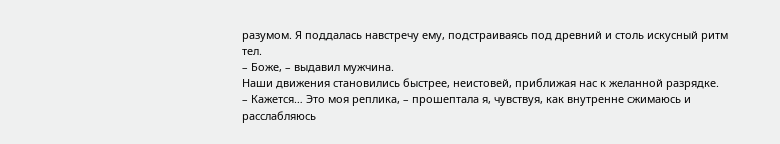разумом. Я поддалась навстречу ему, подстраиваясь под древний и столь искусный ритм тел.
– Боже, – выдавил мужчина.
Наши движения становились быстрее, неистовей, приближая нас к желанной разрядке.
– Кажется… Это моя реплика, – прошептала я, чувствуя, как внутренне сжимаюсь и расслабляюсь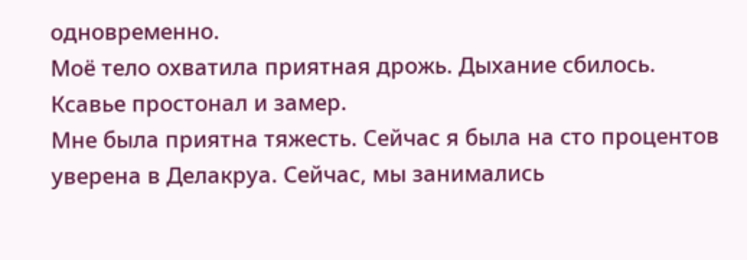одновременно.
Моё тело охватила приятная дрожь. Дыхание сбилось.
Ксавье простонал и замер.
Мне была приятна тяжесть. Сейчас я была на сто процентов уверена в Делакруа. Сейчас, мы занимались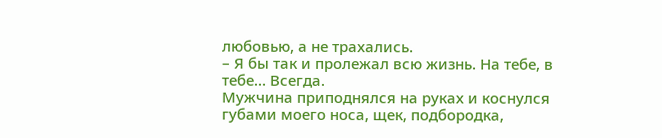любовью, а не трахались.
– Я бы так и пролежал всю жизнь. На тебе, в тебе… Всегда.
Мужчина приподнялся на руках и коснулся губами моего носа, щек, подбородка,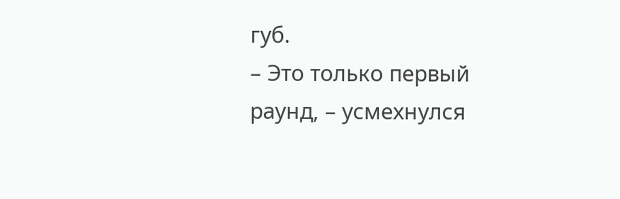губ.
– Это только первый раунд, – усмехнулся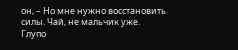он, – Но мне нужно восстановить силы. Чай, не мальчик уже.
Глупо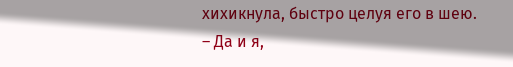хихикнула, быстро целуя его в шею.
– Да и я,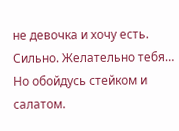не девочка и хочу есть. Сильно. Желательно тебя… Но обойдусь стейком и салатом.